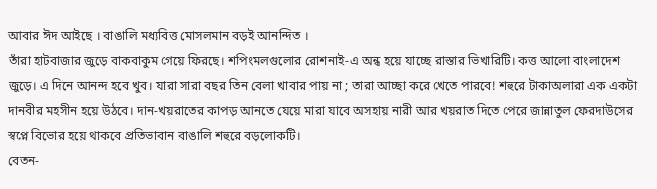আবার ঈদ আইছে । বাঙালি মধ্যবিত্ত মোসলমান বড়ই আনন্দিত ।
তাঁরা হাটবাজার জুড়ে বাকবাকুম গেয়ে ফিরছে। শপিংমলগুলোর রোশনাই-এ অন্ধ হয়ে যাচ্ছে রাস্তার ভিখারিটি। কত্ত আলো বাংলাদেশ জুড়ে। এ দিনে আনন্দ হবে খুব। যারা সারা বছর তিন বেলা খাবার পায় না ; তারা আচ্ছা করে খেতে পারবে! শহুরে টাকাঅলারা এক একটা দানবীর মহসীন হয়ে উঠবে। দান-খয়রাতের কাপড় আনতে যেয়ে মারা যাবে অসহায় নারী আর খয়রাত দিতে পেরে জান্নাতুল ফেরদাউসের স্বপ্নে বিভোর হয়ে থাকবে প্রতিভাবান বাঙালি শহুরে বড়লোকটি।
বেতন-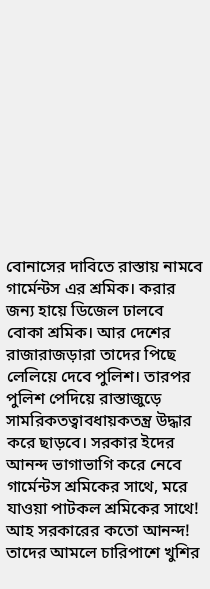বোনাসের দাবিতে রাস্তায় নামবে গার্মেন্টস এর শ্রমিক। করার জন্য হায়ে ডিজেল ঢালবে বোকা শ্রমিক। আর দেশের রাজারাজড়ারা তাদের পিছে লেলিয়ে দেবে পুলিশ। তারপর পুলিশ পেদিয়ে রাস্তাজুড়ে সামরিকতত্বাবধায়কতন্ত্র উদ্ধার করে ছাড়বে। সরকার ইদের আনন্দ ভাগাভাগি করে নেবে গার্মেন্টস শ্রমিকের সাথে, মরে যাওয়া পাটকল শ্রমিকের সাথে! আহ সরকারের কতো আনন্দ! তাদের আমলে চারিপাশে খুশির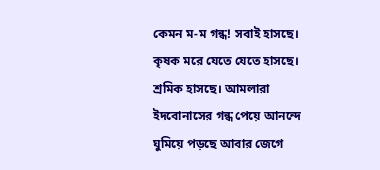কেমন ম-ম গন্ধ! সবাই হাসছে। কৃষক মরে যেতে যেতে হাসছে। শ্রমিক হাসছে। আমলারা ইদবোনাসের গন্ধ পেয়ে আনন্দে ঘুমিয়ে পড়ছে আবার জেগে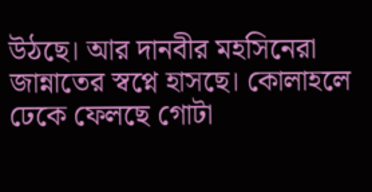উঠছে। আর দানবীর মহসিনেরা জান্নাতের স্বপ্নে হাসছে। কোলাহলে ঢেকে ফেলছে গোটা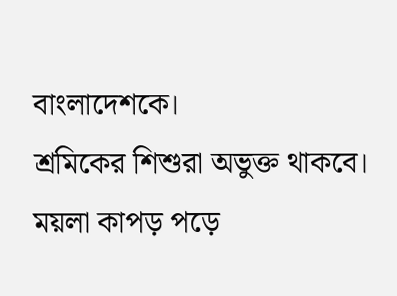বাংলাদেশকে।
শ্রমিকের শিশুরা অভুক্ত থাকবে। ময়লা কাপড় পড়ে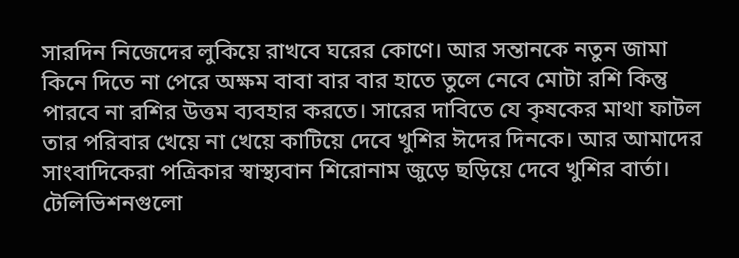সারদিন নিজেদের লুকিয়ে রাখবে ঘরের কোণে। আর সন্তানকে নতুন জামা কিনে দিতে না পেরে অক্ষম বাবা বার বার হাতে তুলে নেবে মোটা রশি কিন্তু পারবে না রশির উত্তম ব্যবহার করতে। সারের দাবিতে যে কৃষকের মাথা ফাটল তার পরিবার খেয়ে না খেয়ে কাটিয়ে দেবে খুশির ঈদের দিনকে। আর আমাদের সাংবাদিকেরা পত্রিকার স্বাস্থ্যবান শিরোনাম জুড়ে ছড়িয়ে দেবে খুশির বার্তা। টেলিভিশনগুলো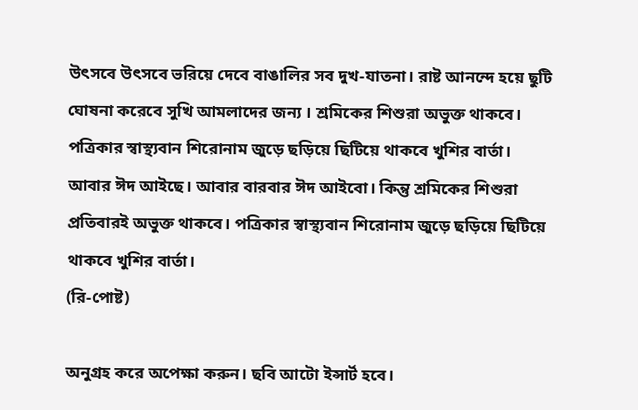উৎসবে উৎসবে ভরিয়ে দেবে বাঙালির সব দুখ-যাতনা। রাষ্ট আনন্দে হয়ে ছুটি ঘোষনা করেবে সুখি আমলাদের জন্য । শ্রমিকের শিশুরা অভুক্ত থাকবে। পত্রিকার স্বাস্থ্যবান শিরোনাম জুড়ে ছড়িয়ে ছিটিয়ে থাকবে খুশির বার্তা।
আবার ঈদ আইছে। আবার বারবার ঈদ আইবো। কিন্তু শ্রমিকের শিশুরা প্রতিবারই অভুক্ত থাকবে। পত্রিকার স্বাস্থ্যবান শিরোনাম জুড়ে ছড়িয়ে ছিটিয়ে থাকবে খুশির বার্তা।
(রি-পোষ্ট)

অনুগ্রহ করে অপেক্ষা করুন। ছবি আটো ইন্সার্ট হবে।